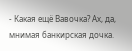- Какая ещё Вавочка? Ах, да, мнимая банкирская дочка.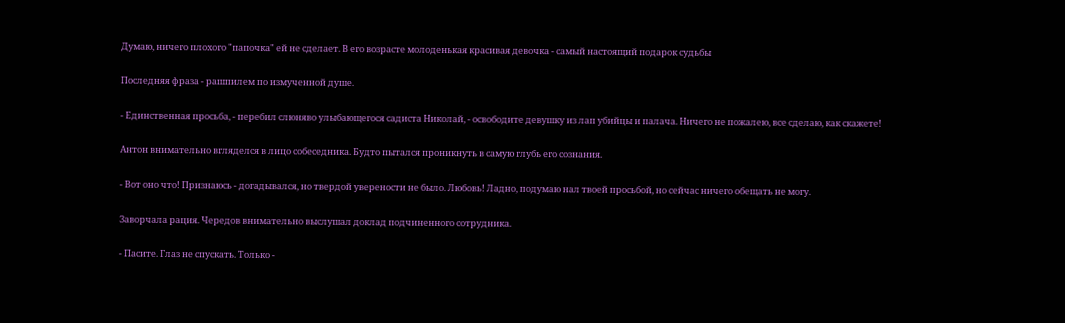Думаю, ничего плохого "папочка" ей не сделает. В его возрасте молоденькая красивая девочка - самый настоящий подарок судьбы

Последняя фраза - рашпилем по измученной душе.

- Единственная просьба, - перебил слюняво улыбающегося садиста Николай, - освободите девушку из лап убийцы и палача. Ничего не пожалею, все сделаю, как скажете!

Антон внимательно вгляделся в лицо собеседника. Будто пытался проникнуть в самую глубь его сознания.

- Вот оно что! Признаюсь - догадывался, но твердой уверености не было. Любовь! Ладно, подумаю нал твоей просьбой, но сейчас ничего обещать не могу.

Заворчала рация. Чередов внимательно выслушал доклад подчиненного сотрудника.

- Пасите. Глаз не спускать. Только -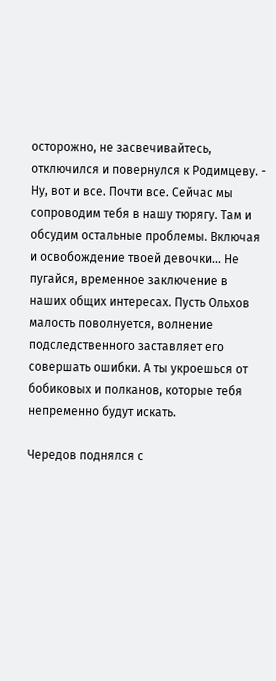осторожно, не засвечивайтесь, отключился и повернулся к Родимцеву. - Ну, вот и все. Почти все. Сейчас мы сопроводим тебя в нашу тюрягу. Там и обсудим остальные проблемы. Включая и освобождение твоей девочки... Не пугайся, временное заключение в наших общих интересах. Пусть Ольхов малость поволнуется, волнение подследственного заставляет его совершать ошибки. А ты укроешься от бобиковых и полканов, которые тебя непременно будут искать.

Чередов поднялся с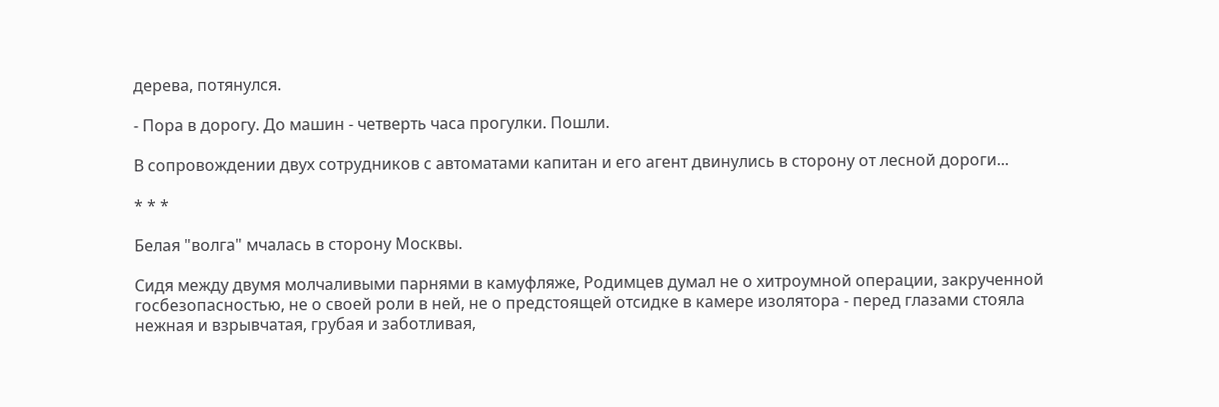дерева, потянулся.

- Пора в дорогу. До машин - четверть часа прогулки. Пошли.

В сопровождении двух сотрудников с автоматами капитан и его агент двинулись в сторону от лесной дороги...

* * *

Белая "волга" мчалась в сторону Москвы.

Сидя между двумя молчаливыми парнями в камуфляже, Родимцев думал не о хитроумной операции, закрученной госбезопасностью, не о своей роли в ней, не о предстоящей отсидке в камере изолятора - перед глазами стояла нежная и взрывчатая, грубая и заботливая,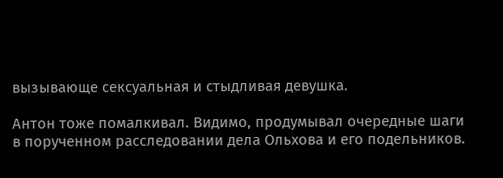вызывающе сексуальная и стыдливая девушка.

Антон тоже помалкивал. Видимо, продумывал очередные шаги в порученном расследовании дела Ольхова и его подельников.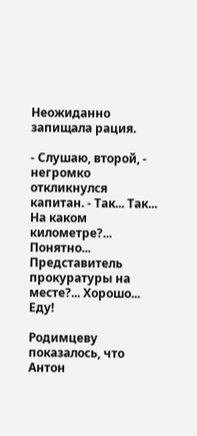Неожиданно запищала рация.

- Слушаю, второй, - негромко откликнулся капитан. - Так... Так... На каком километре?... Понятно... Представитель прокуратуры на месте?... Хорошо... Еду!

Родимцеву показалось, что Антон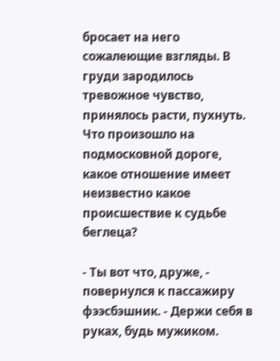бросает на него сожалеющие взгляды. В груди зародилось тревожное чувство, принялось расти, пухнуть. Что произошло на подмосковной дороге, какое отношение имеет неизвестно какое происшествие к судьбе беглеца?

- Ты вот что, друже, - повернулся к пассажиру фээсбэшник. - Держи себя в руках, будь мужиком.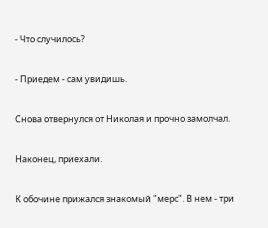- Что случилось?

- Приедем - сам увидишь.

Снова отвернулся от Николая и прочно замолчал.

Наконец, приехали.

К обочине прижался знакомый "мерс". В нем - три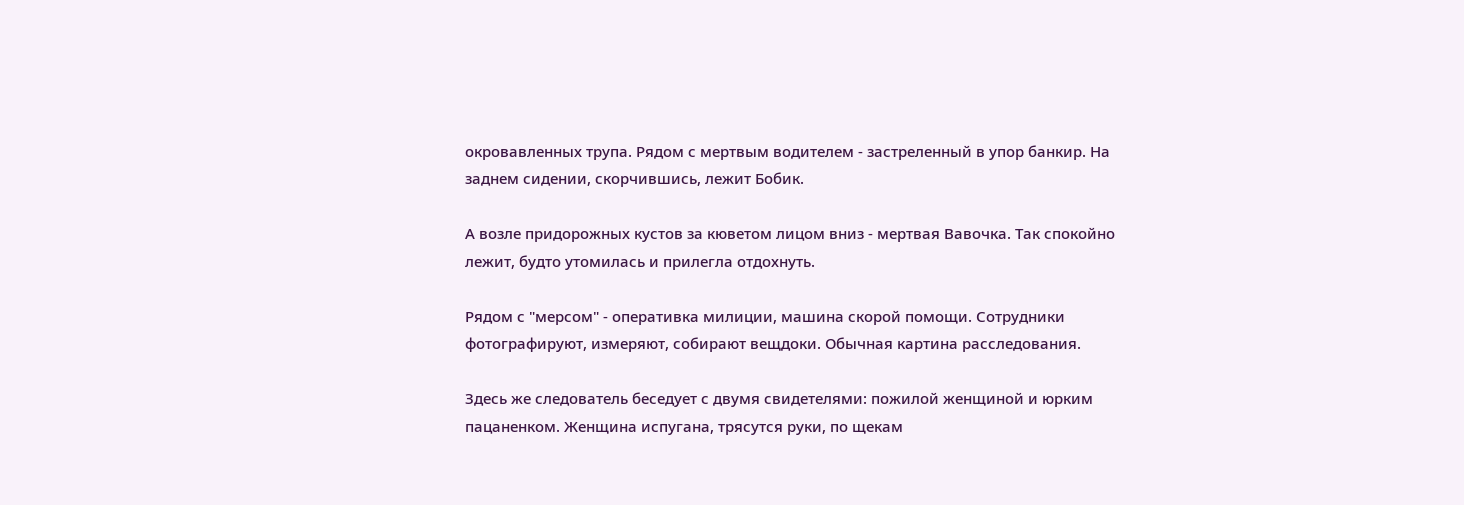окровавленных трупа. Рядом с мертвым водителем - застреленный в упор банкир. На заднем сидении, скорчившись, лежит Бобик.

А возле придорожных кустов за кюветом лицом вниз - мертвая Вавочка. Так спокойно лежит, будто утомилась и прилегла отдохнуть.

Рядом с "мерсом" - оперативка милиции, машина скорой помощи. Сотрудники фотографируют, измеряют, собирают вещдоки. Обычная картина расследования.

Здесь же следователь беседует с двумя свидетелями: пожилой женщиной и юрким пацаненком. Женщина испугана, трясутся руки, по щекам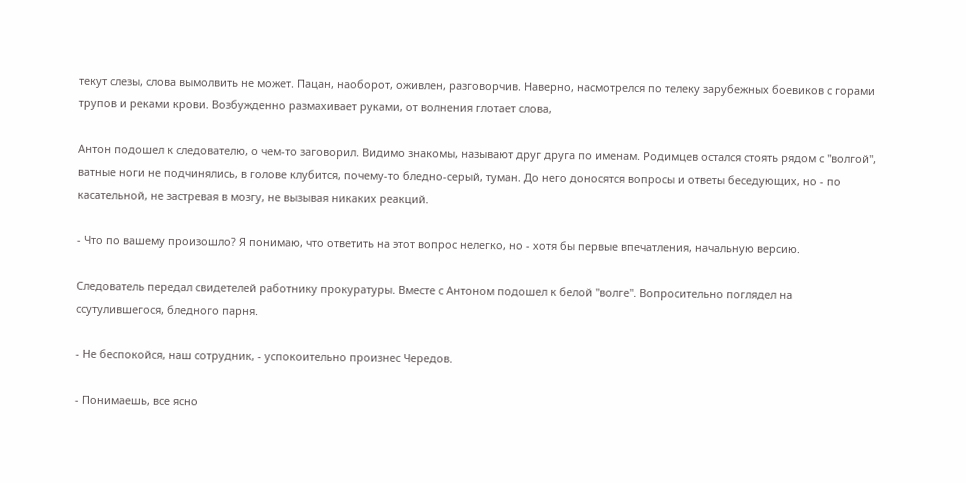текут слезы, слова вымолвить не может. Пацан, наоборот, оживлен, разговорчив. Наверно, насмотрелся по телеку зарубежных боевиков с горами трупов и реками крови. Возбужденно размахивает руками, от волнения глотает слова,

Антон подошел к следователю, о чем-то заговорил. Видимо знакомы, называют друг друга по именам. Родимцев остался стоять рядом с "волгой", ватные ноги не подчинялись, в голове клубится, почему-то бледно-серый, туман. До него доносятся вопросы и ответы беседующих, но - по касательной, не застревая в мозгу, не вызывая никаких реакций.

- Что по вашему произошло? Я понимаю, что ответить на этот вопрос нелегко, но - хотя бы первые впечатления, начальную версию.

Следователь передал свидетелей работнику прокуратуры. Вместе с Антоном подошел к белой "волге". Вопросительно поглядел на ссутулившегося, бледного парня.

- Не беспокойся, наш сотрудник, - успокоительно произнес Чередов.

- Понимаешь, все ясно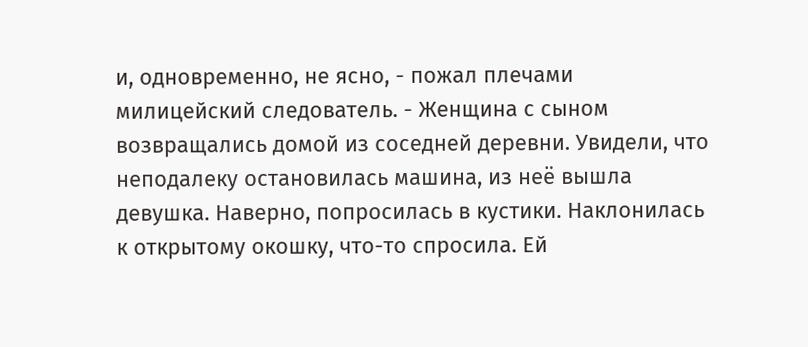и, одновременно, не ясно, - пожал плечами милицейский следователь. - Женщина с сыном возвращались домой из соседней деревни. Увидели, что неподалеку остановилась машина, из неё вышла девушка. Наверно, попросилась в кустики. Наклонилась к открытому окошку, что-то спросила. Ей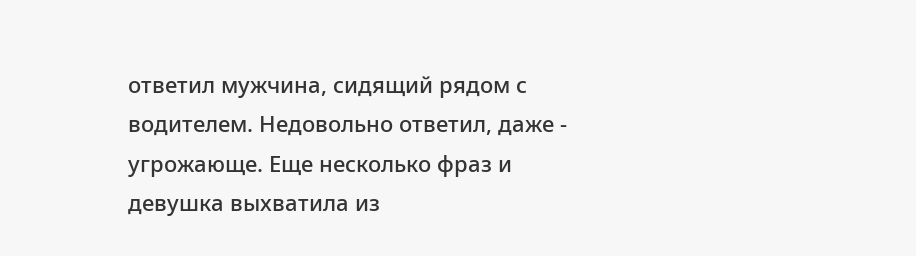ответил мужчина, сидящий рядом с водителем. Недовольно ответил, даже - угрожающе. Еще несколько фраз и девушка выхватила из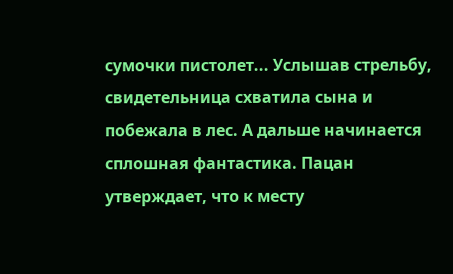сумочки пистолет... Услышав стрельбу, свидетельница схватила сына и побежала в лес. А дальше начинается сплошная фантастика. Пацан утверждает, что к месту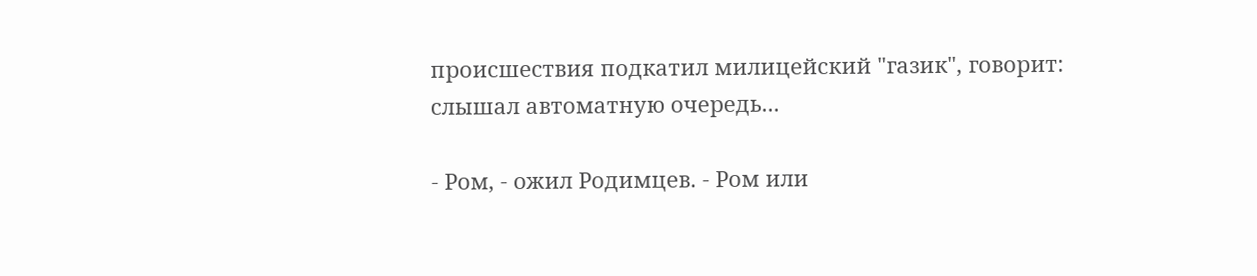происшествия подкатил милицейский "газик", говорит: слышал автоматную очередь...

- Ром, - ожил Родимцев. - Ром или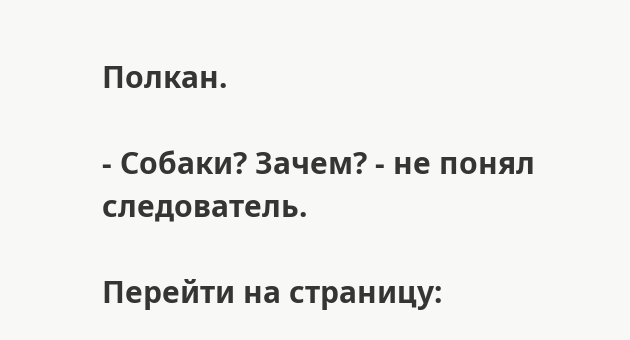Полкан.

- Собаки? Зачем? - не понял следователь.

Перейти на страницу: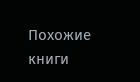Похожие книги